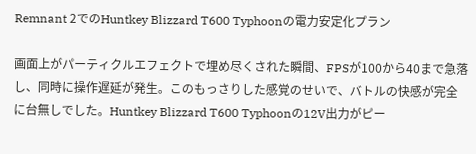Remnant 2でのHuntkey Blizzard T600 Typhoonの電力安定化プラン

画面上がパーティクルエフェクトで埋め尽くされた瞬間、FPSが100から40まで急落し、同時に操作遅延が発生。このもっさりした感覚のせいで、バトルの快感が完全に台無しでした。Huntkey Blizzard T600 Typhoonの12V出力がピー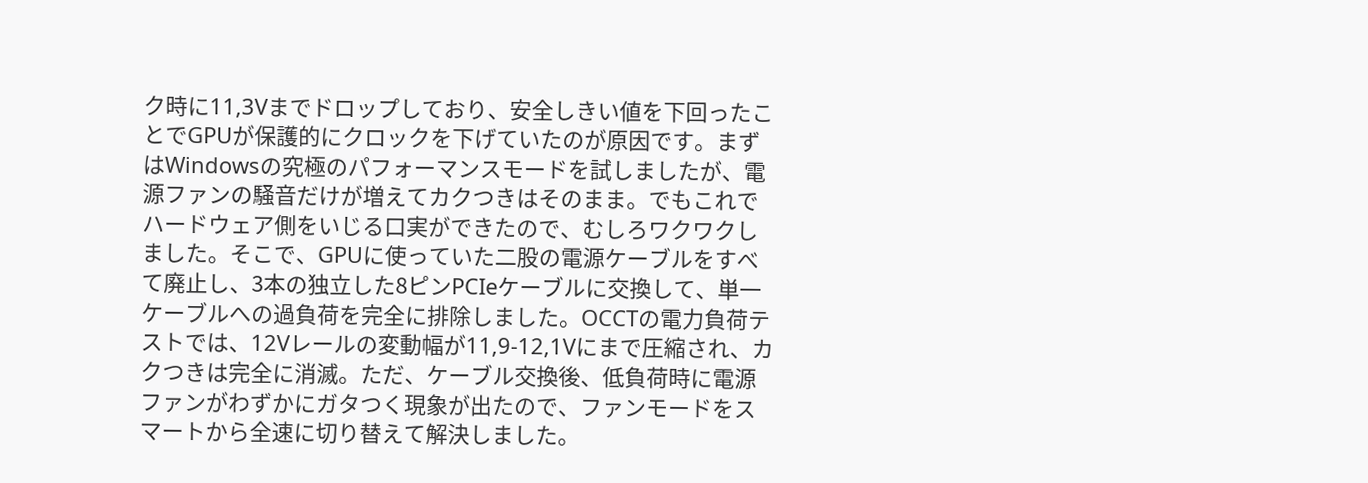ク時に11,3Vまでドロップしており、安全しきい値を下回ったことでGPUが保護的にクロックを下げていたのが原因です。まずはWindowsの究極のパフォーマンスモードを試しましたが、電源ファンの騒音だけが増えてカクつきはそのまま。でもこれでハードウェア側をいじる口実ができたので、むしろワクワクしました。そこで、GPUに使っていた二股の電源ケーブルをすべて廃止し、3本の独立した8ピンPCIeケーブルに交換して、単一ケーブルへの過負荷を完全に排除しました。OCCTの電力負荷テストでは、12Vレールの変動幅が11,9-12,1Vにまで圧縮され、カクつきは完全に消滅。ただ、ケーブル交換後、低負荷時に電源ファンがわずかにガタつく現象が出たので、ファンモードをスマートから全速に切り替えて解決しました。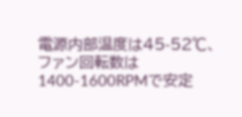電源内部温度は45-52℃、ファン回転数は1400-1600RPMで安定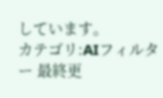しています。
カテゴリ:AIフィルター 最終更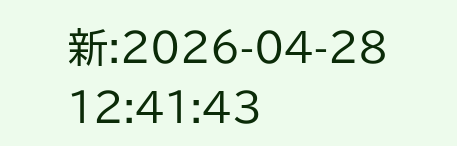新:2026-04-28 12:41:43